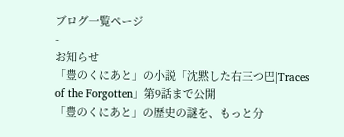ブログ一覧ページ
-
お知らせ
「豊のくにあと」の小説「沈黙した右三つ巴|Traces of the Forgotten」第9話まで公開
「豊のくにあと」の歴史の謎を、もっと分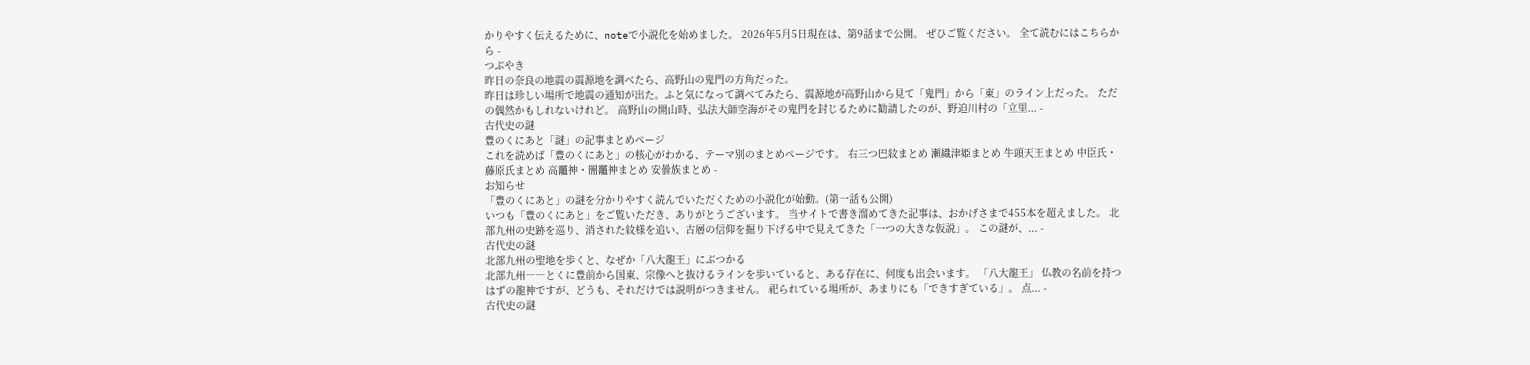かりやすく伝えるために、noteで小説化を始めました。 2026年5月5日現在は、第9話まで公開。 ぜひご覧ください。 全て読むにはこちらから -
つぶやき
昨日の奈良の地震の震源地を調べたら、高野山の鬼門の方角だった。
昨日は珍しい場所で地震の通知が出た。ふと気になって調べてみたら、震源地が高野山から見て「鬼門」から「東」のライン上だった。 ただの偶然かもしれないけれど。 高野山の開山時、弘法大師空海がその鬼門を封じるために勧請したのが、野迫川村の「立里... -
古代史の謎
豊のくにあと「謎」の記事まとめページ
これを読めば「豊のくにあと」の核心がわかる、テーマ別のまとめページです。 右三つ巴紋まとめ 瀬織津姫まとめ 牛頭天王まとめ 中臣氏・藤原氏まとめ 高龗神・闇龗神まとめ 安曇族まとめ -
お知らせ
「豊のくにあと」の謎を分かりやすく読んでいただくための小説化が始動。(第一話も公開)
いつも「豊のくにあと」をご覧いただき、ありがとうございます。 当サイトで書き溜めてきた記事は、おかげさまで455本を超えました。 北部九州の史跡を巡り、消された紋様を追い、古層の信仰を掘り下げる中で見えてきた「一つの大きな仮説」。 この謎が、... -
古代史の謎
北部九州の聖地を歩くと、なぜか「八大龍王」にぶつかる
北部九州――とくに豊前から国東、宗像へと抜けるラインを歩いていると、ある存在に、何度も出会います。 「八大龍王」 仏教の名前を持つはずの龍神ですが、どうも、それだけでは説明がつきません。 祀られている場所が、あまりにも「できすぎている」。 点... -
古代史の謎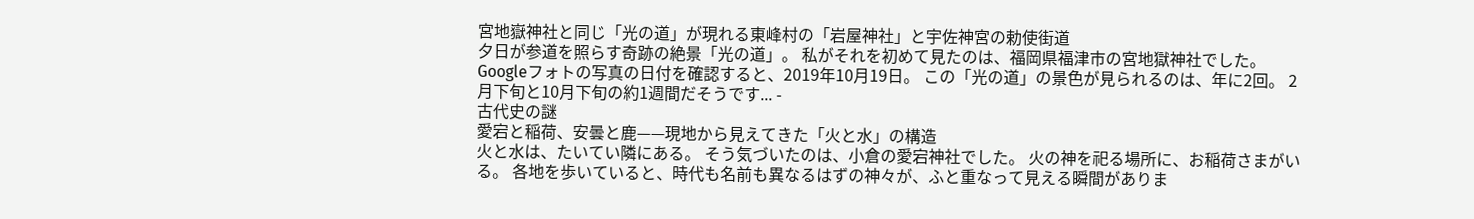宮地嶽神社と同じ「光の道」が現れる東峰村の「岩屋神社」と宇佐神宮の勅使街道
夕日が参道を照らす奇跡の絶景「光の道」。 私がそれを初めて見たのは、福岡県福津市の宮地獄神社でした。 Googleフォトの写真の日付を確認すると、2019年10月19日。 この「光の道」の景色が見られるのは、年に2回。 2月下旬と10月下旬の約1週間だそうです... -
古代史の謎
愛宕と稲荷、安曇と鹿——現地から見えてきた「火と水」の構造
火と水は、たいてい隣にある。 そう気づいたのは、小倉の愛宕神社でした。 火の神を祀る場所に、お稲荷さまがいる。 各地を歩いていると、時代も名前も異なるはずの神々が、ふと重なって見える瞬間がありま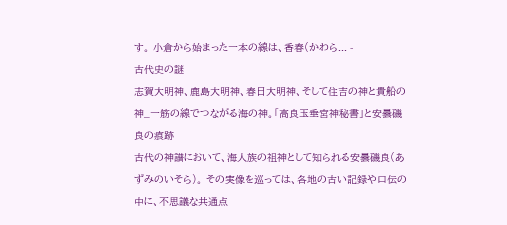す。 小倉から始まった一本の線は、香春(かわら... -
古代史の謎
志賀大明神、鹿島大明神、春日大明神、そして住吉の神と貴船の神_一筋の線でつながる海の神。「高良玉垂宮神秘書」と安曇磯良の痕跡
古代の神譜において、海人族の祖神として知られる安曇磯良(あずみのいそら)。 その実像を巡っては、各地の古い記録や口伝の中に、不思議な共通点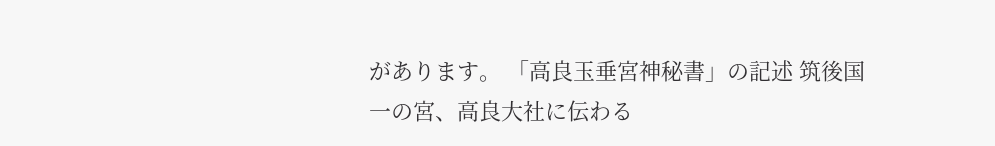があります。 「高良玉垂宮神秘書」の記述 筑後国一の宮、高良大社に伝わる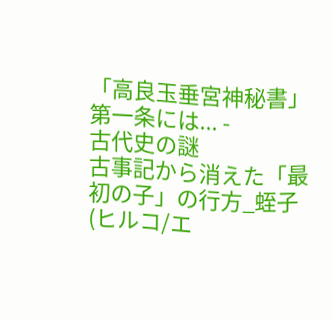「高良玉垂宮神秘書」第一条には... -
古代史の謎
古事記から消えた「最初の子」の行方_蛭子(ヒルコ/エ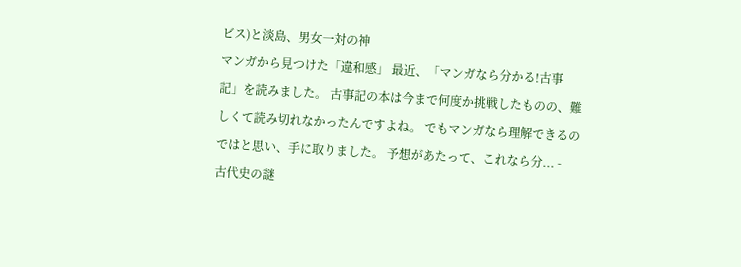ビス)と淡島、男女一対の神
マンガから見つけた「違和感」 最近、「マンガなら分かる!古事記」を読みました。 古事記の本は今まで何度か挑戦したものの、難しくて読み切れなかったんですよね。 でもマンガなら理解できるのではと思い、手に取りました。 予想があたって、これなら分... -
古代史の謎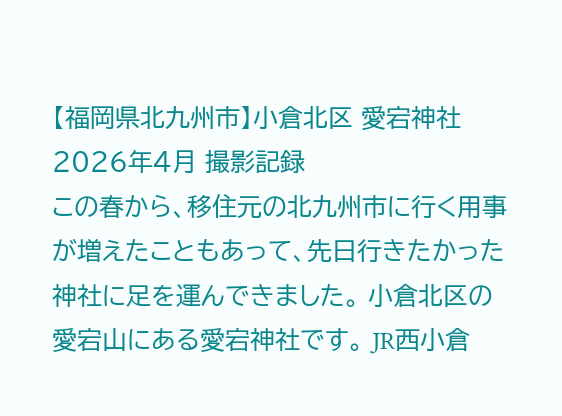【福岡県北九州市】小倉北区 愛宕神社 2026年4月 撮影記録
この春から、移住元の北九州市に行く用事が増えたこともあって、先日行きたかった神社に足を運んできました。 小倉北区の愛宕山にある愛宕神社です。 JR西小倉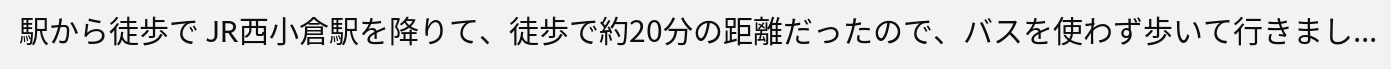駅から徒歩で JR西小倉駅を降りて、徒歩で約20分の距離だったので、バスを使わず歩いて行きまし...